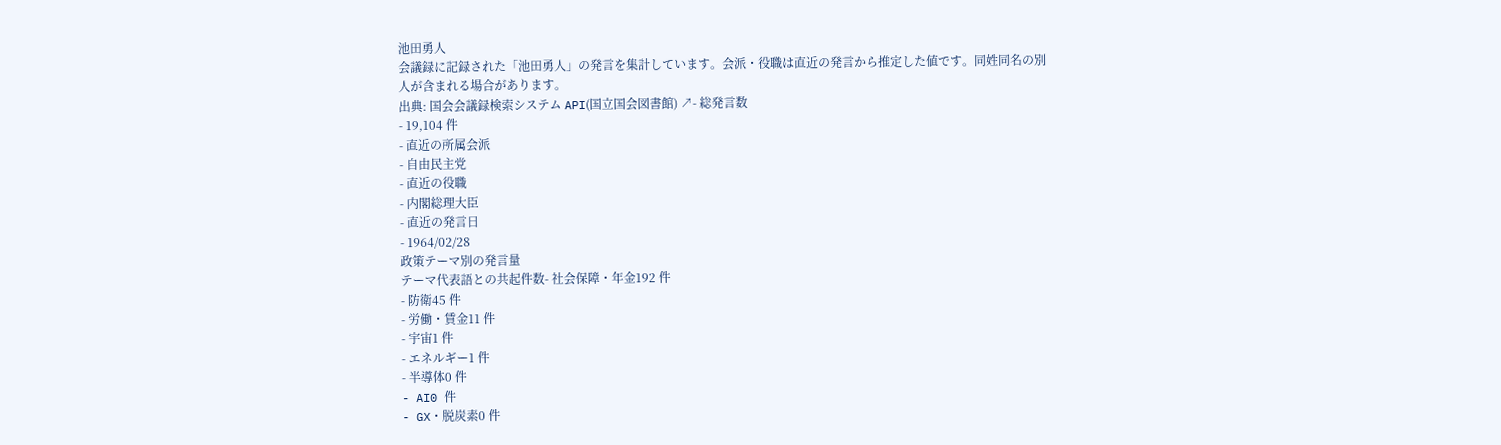池田勇人
会議録に記録された「池田勇人」の発言を集計しています。会派・役職は直近の発言から推定した値です。同姓同名の別人が含まれる場合があります。
出典: 国会会議録検索システム API(国立国会図書館) ↗- 総発言数
- 19,104 件
- 直近の所属会派
- 自由民主党
- 直近の役職
- 内閣総理大臣
- 直近の発言日
- 1964/02/28
政策テーマ別の発言量
テーマ代表語との共起件数- 社会保障・年金192 件
- 防衛45 件
- 労働・賃金11 件
- 宇宙1 件
- エネルギー1 件
- 半導体0 件
- AI0 件
- GX・脱炭素0 件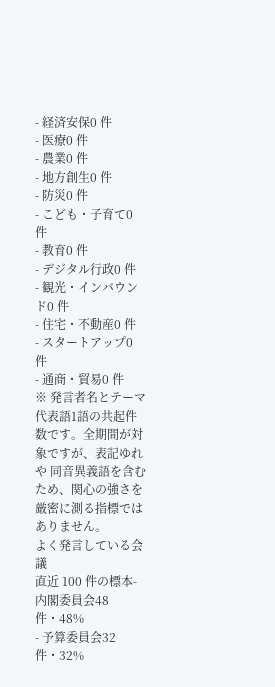- 経済安保0 件
- 医療0 件
- 農業0 件
- 地方創生0 件
- 防災0 件
- こども・子育て0 件
- 教育0 件
- デジタル行政0 件
- 観光・インバウンド0 件
- 住宅・不動産0 件
- スタートアップ0 件
- 通商・貿易0 件
※ 発言者名とテーマ代表語1語の共起件数です。全期間が対象ですが、表記ゆれや 同音異義語を含むため、関心の強さを厳密に測る指標ではありません。
よく発言している会議
直近 100 件の標本- 内閣委員会48 件・48%
- 予算委員会32 件・32%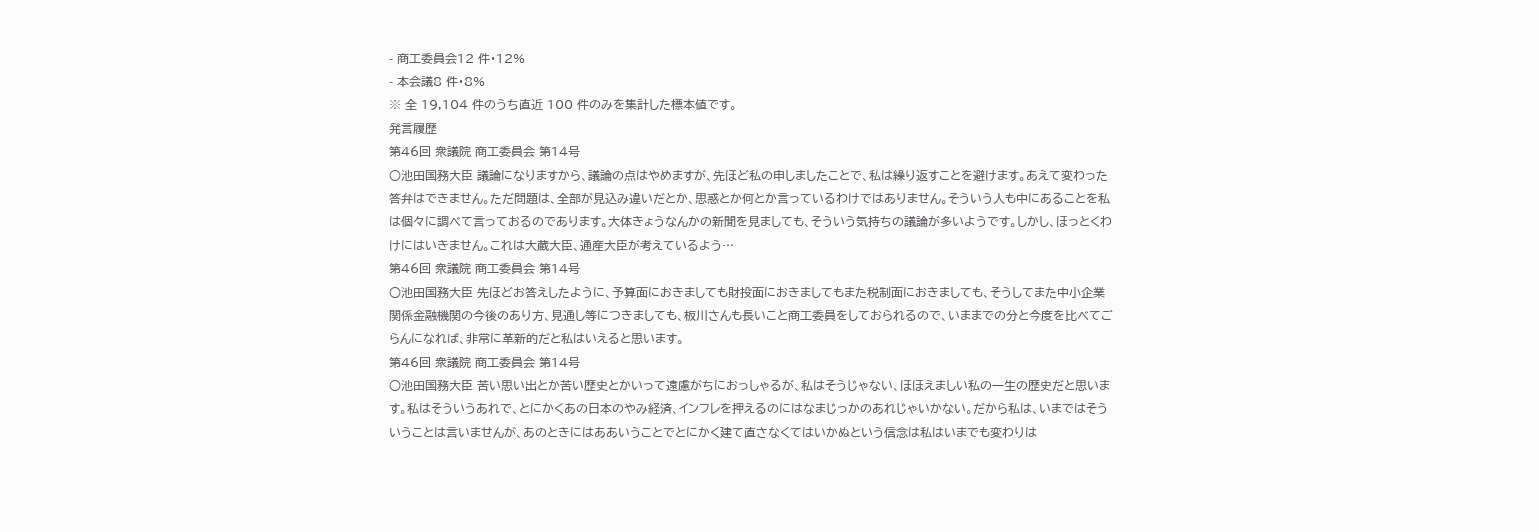- 商工委員会12 件・12%
- 本会議8 件・8%
※ 全 19,104 件のうち直近 100 件のみを集計した標本値です。
発言履歴
第46回 衆議院 商工委員会 第14号
○池田国務大臣 議論になりますから、議論の点はやめますが、先ほど私の申しましたことで、私は繰り返すことを避けます。あえて変わった答弁はできません。ただ問題は、全部が見込み違いだとか、思惑とか何とか言っているわけではありません。そういう人も中にあることを私は個々に調べて言っておるのであります。大体きょうなんかの新聞を見ましても、そういう気持ちの議論が多いようです。しかし、ほっとくわけにはいきません。これは大蔵大臣、通産大臣が考えているよう…
第46回 衆議院 商工委員会 第14号
○池田国務大臣 先ほどお答えしたように、予算面におきましても財投面におきましてもまた税制面におきましても、そうしてまた中小企業関係金融機関の今後のあり方、見通し等につきましても、板川さんも長いこと商工委員をしておられるので、いままでの分と今度を比べてごらんになれば、非常に革新的だと私はいえると思います。
第46回 衆議院 商工委員会 第14号
○池田国務大臣 苦い思い出とか苦い歴史とかいって遠慮がちにおっしゃるが、私はそうじゃない、ほほえましい私の一生の歴史だと思います。私はそういうあれで、とにかくあの日本のやみ経済、インフレを押えるのにはなまじっかのあれじゃいかない。だから私は、いまではそういうことは言いませんが、あのときにはああいうことでとにかく建て直さなくてはいかぬという信念は私はいまでも変わりは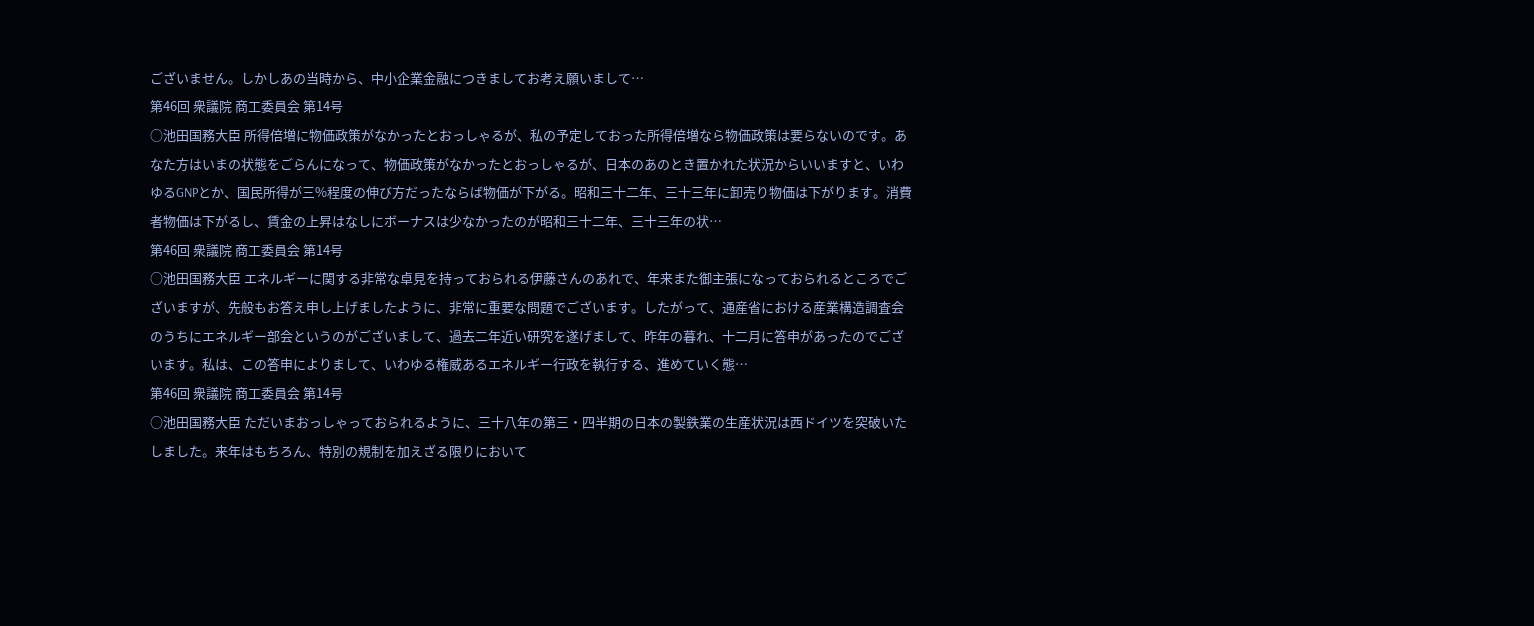ございません。しかしあの当時から、中小企業金融につきましてお考え願いまして…
第46回 衆議院 商工委員会 第14号
○池田国務大臣 所得倍増に物価政策がなかったとおっしゃるが、私の予定しておった所得倍増なら物価政策は要らないのです。あなた方はいまの状態をごらんになって、物価政策がなかったとおっしゃるが、日本のあのとき置かれた状況からいいますと、いわゆるGNPとか、国民所得が三%程度の伸び方だったならば物価が下がる。昭和三十二年、三十三年に卸売り物価は下がります。消費者物価は下がるし、賃金の上昇はなしにボーナスは少なかったのが昭和三十二年、三十三年の状…
第46回 衆議院 商工委員会 第14号
○池田国務大臣 エネルギーに関する非常な卓見を持っておられる伊藤さんのあれで、年来また御主張になっておられるところでございますが、先般もお答え申し上げましたように、非常に重要な問題でございます。したがって、通産省における産業構造調査会のうちにエネルギー部会というのがございまして、過去二年近い研究を遂げまして、昨年の暮れ、十二月に答申があったのでございます。私は、この答申によりまして、いわゆる権威あるエネルギー行政を執行する、進めていく態…
第46回 衆議院 商工委員会 第14号
○池田国務大臣 ただいまおっしゃっておられるように、三十八年の第三・四半期の日本の製鉄業の生産状況は西ドイツを突破いたしました。来年はもちろん、特別の規制を加えざる限りにおいて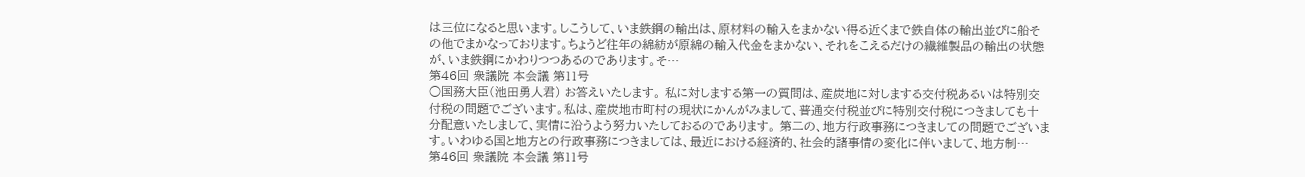は三位になると思います。しこうして、いま鉄鋼の輸出は、原材料の輸入をまかない得る近くまで鉄自体の輸出並びに船その他でまかなっております。ちょうど往年の綿紡が原綿の輸入代金をまかない、それをこえるだけの繊維製品の輸出の状態が、いま鉄鋼にかわりつつあるのであります。そ…
第46回 衆議院 本会議 第11号
○国務大臣(池田勇人君) お答えいたします。 私に対しまする第一の質問は、産炭地に対しまする交付税あるいは特別交付税の問題でございます。私は、産炭地市町村の現状にかんがみまして、普通交付税並びに特別交付税につきましても十分配意いたしまして、実情に沿うよう努力いたしておるのであります。 第二の、地方行政事務につきましての問題でございます。いわゆる国と地方との行政事務につきましては、最近における経済的、社会的諸事情の変化に伴いまして、地方制…
第46回 衆議院 本会議 第11号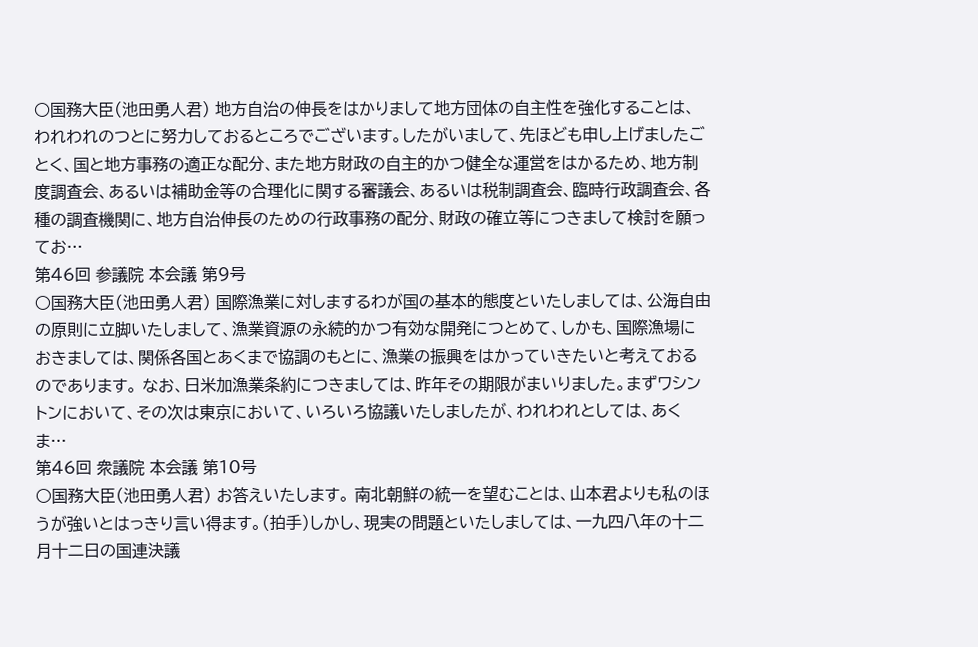○国務大臣(池田勇人君) 地方自治の伸長をはかりまして地方団体の自主性を強化することは、われわれのつとに努力しておるところでございます。したがいまして、先ほども申し上げましたごとく、国と地方事務の適正な配分、また地方財政の自主的かつ健全な運営をはかるため、地方制度調査会、あるいは補助金等の合理化に関する審議会、あるいは税制調査会、臨時行政調査会、各種の調査機関に、地方自治伸長のための行政事務の配分、財政の確立等につきまして検討を願ってお…
第46回 参議院 本会議 第9号
○国務大臣(池田勇人君) 国際漁業に対しまするわが国の基本的態度といたしましては、公海自由の原則に立脚いたしまして、漁業資源の永続的かつ有効な開発につとめて、しかも、国際漁場におきましては、関係各国とあくまで協調のもとに、漁業の振興をはかっていきたいと考えておるのであります。 なお、日米加漁業条約につきましては、昨年その期限がまいりました。まずワシントンにおいて、その次は東京において、いろいろ協議いたしましたが、われわれとしては、あくま…
第46回 衆議院 本会議 第10号
○国務大臣(池田勇人君) お答えいたします。 南北朝鮮の統一を望むことは、山本君よりも私のほうが強いとはっきり言い得ます。(拍手)しかし、現実の問題といたしましては、一九四八年の十二月十二日の国連決議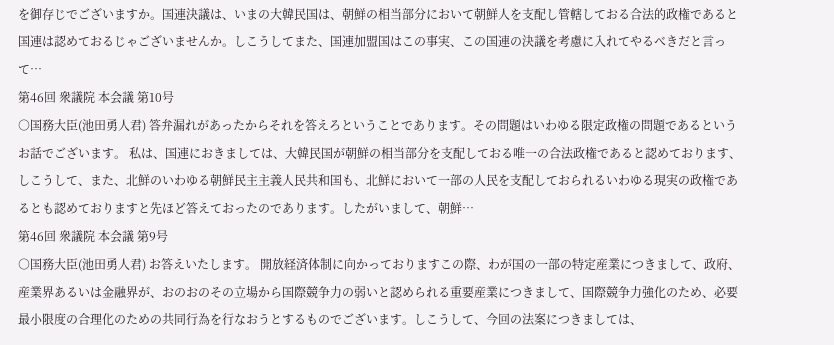を御存じでございますか。国連決議は、いまの大韓民国は、朝鮮の相当部分において朝鮮人を支配し管轄しておる合法的政権であると国連は認めておるじゃございませんか。しこうしてまた、国連加盟国はこの事実、この国連の決議を考慮に入れてやるべきだと言って…
第46回 衆議院 本会議 第10号
○国務大臣(池田勇人君) 答弁漏れがあったからそれを答えろということであります。その問題はいわゆる限定政権の問題であるというお話でございます。 私は、国連におきましては、大韓民国が朝鮮の相当部分を支配しておる唯一の合法政権であると認めております、しこうして、また、北鮮のいわゆる朝鮮民主主義人民共和国も、北鮮において一部の人民を支配しておられるいわゆる現実の政権であるとも認めておりますと先ほど答えておったのであります。したがいまして、朝鮮…
第46回 衆議院 本会議 第9号
○国務大臣(池田勇人君) お答えいたします。 開放経済体制に向かっておりますこの際、わが国の一部の特定産業につきまして、政府、産業界あるいは金融界が、おのおのその立場から国際競争力の弱いと認められる重要産業につきまして、国際競争力強化のため、必要最小限度の合理化のための共同行為を行なおうとするものでございます。しこうして、今回の法案につきましては、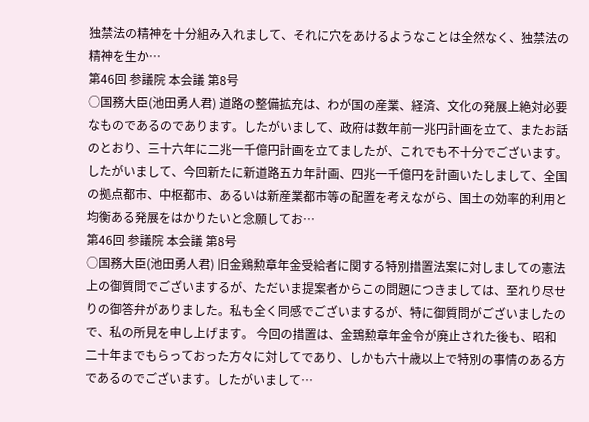独禁法の精神を十分組み入れまして、それに穴をあけるようなことは全然なく、独禁法の精神を生か…
第46回 参議院 本会議 第8号
○国務大臣(池田勇人君) 道路の整備拡充は、わが国の産業、経済、文化の発展上絶対必要なものであるのであります。したがいまして、政府は数年前一兆円計画を立て、またお話のとおり、三十六年に二兆一千億円計画を立てましたが、これでも不十分でございます。したがいまして、今回新たに新道路五カ年計画、四兆一千億円を計画いたしまして、全国の拠点都市、中枢都市、あるいは新産業都市等の配置を考えながら、国土の効率的利用と均衡ある発展をはかりたいと念願してお…
第46回 参議院 本会議 第8号
○国務大臣(池田勇人君) 旧金鶏勲章年金受給者に関する特別措置法案に対しましての憲法上の御質問でございまするが、ただいま提案者からこの問題につきましては、至れり尽せりの御答弁がありました。私も全く同感でございまするが、特に御質問がございましたので、私の所見を申し上げます。 今回の措置は、金鵄勲章年金令が廃止された後も、昭和二十年までもらっておった方々に対してであり、しかも六十歳以上で特別の事情のある方であるのでございます。したがいまして…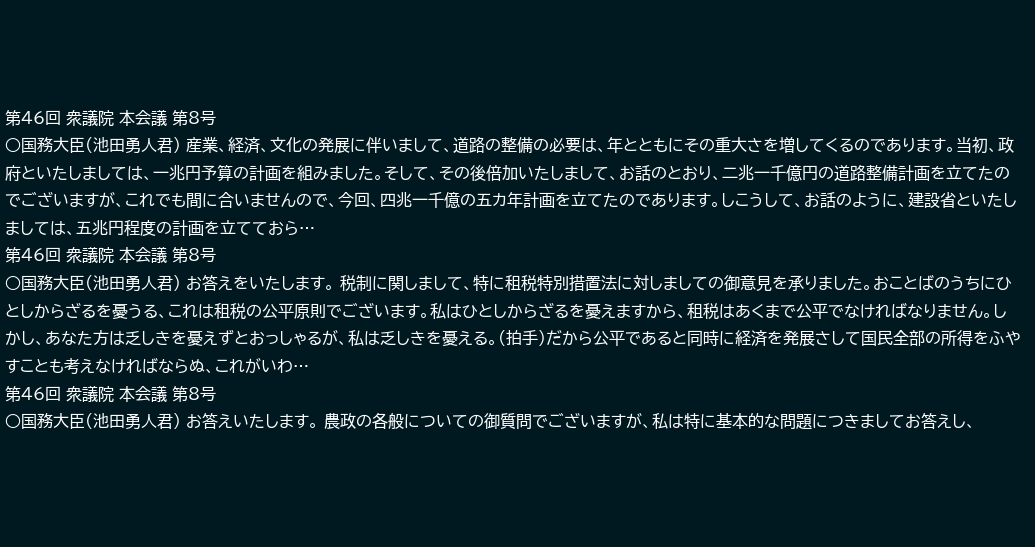第46回 衆議院 本会議 第8号
○国務大臣(池田勇人君) 産業、経済、文化の発展に伴いまして、道路の整備の必要は、年とともにその重大さを増してくるのであります。当初、政府といたしましては、一兆円予算の計画を組みました。そして、その後倍加いたしまして、お話のとおり、二兆一千億円の道路整備計画を立てたのでございますが、これでも間に合いませんので、今回、四兆一千億の五カ年計画を立てたのであります。しこうして、お話のように、建設省といたしましては、五兆円程度の計画を立てておら…
第46回 衆議院 本会議 第8号
○国務大臣(池田勇人君) お答えをいたします。 税制に関しまして、特に租税特別措置法に対しましての御意見を承りました。おことばのうちにひとしからざるを憂うる、これは租税の公平原則でございます。私はひとしからざるを憂えますから、租税はあくまで公平でなければなりません。しかし、あなた方は乏しきを憂えずとおっしゃるが、私は乏しきを憂える。(拍手)だから公平であると同時に経済を発展さして国民全部の所得をふやすことも考えなければならぬ、これがいわ…
第46回 衆議院 本会議 第8号
○国務大臣(池田勇人君) お答えいたします。 農政の各般についての御質問でございますが、私は特に基本的な問題につきましてお答えし、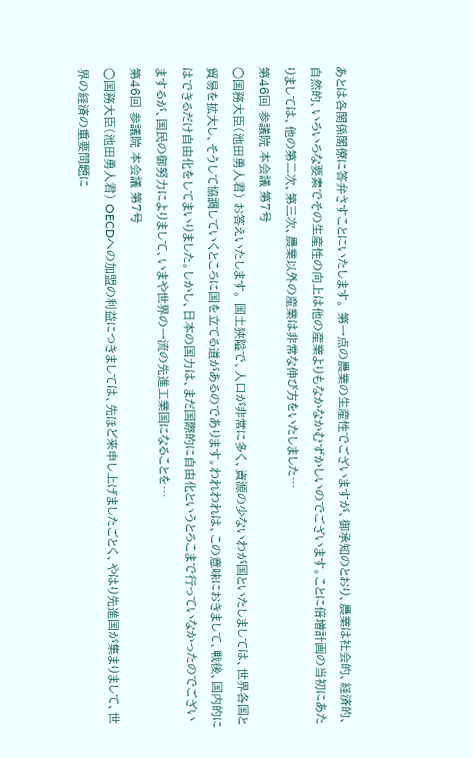あとは各関係閣僚に答弁さすことにいたします。 第一点の農業の生産性でございますが、御承知のとおり、農業は社会的、経済的、自然的、いろいろな要素でその生産性の向上は他の産業よりもなかなかむずかしいのでございます。ことに倍増計画の当初にあたりましては、他の第二次、第三次、農業以外の産業は非常な伸び方をいたしました…
第46回 参議院 本会議 第7号
○国務大臣(池田勇人君) お答えいたします。 国土狭隘で、人口が非常に多く、資源の少ないわが国といたしましては、世界各国と貿易を拡大し、そうして協調していくところに国を立てる道があるのであります。われわれは、この意味におきまして、戦後、国内的にはできるだけ自由化をしてまいりました。しかし、日本の国力は、まだ国際的に自由化というとろこまで行っていなかったのでございまするが、国民の御努力によりまして、いまや世界の一流の先進工業国になることを…
第46回 参議院 本会議 第7号
○国務大臣(池田勇人君) OECDへの加盟の利益につきましては、先ほど来申し上げましたごとく、やはり先進国が集まりまして、世界の経済の重要問題に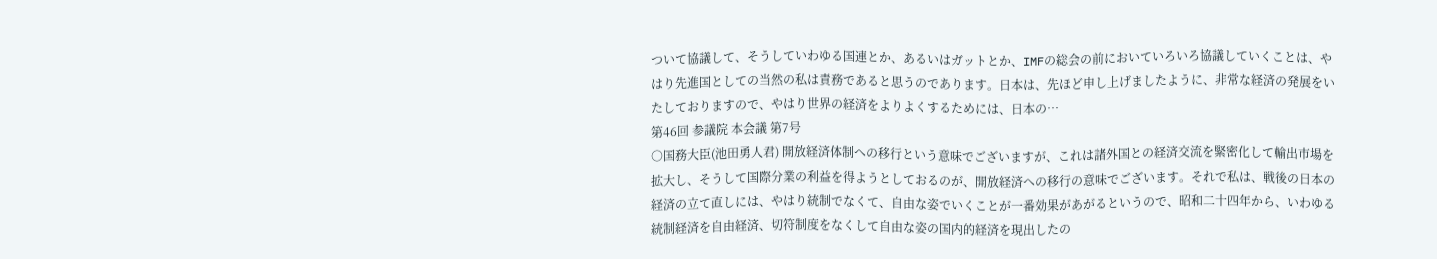ついて協議して、そうしていわゆる国連とか、あるいはガットとか、IMFの総会の前においていろいろ協議していくことは、やはり先進国としての当然の私は責務であると思うのであります。日本は、先ほど申し上げましたように、非常な経済の発展をいたしておりますので、やはり世界の経済をよりよくするためには、日本の…
第46回 参議院 本会議 第7号
○国務大臣(池田勇人君) 開放経済体制への移行という意味でございますが、これは諸外国との経済交流を緊密化して輸出市場を拡大し、そうして国際分業の利益を得ようとしておるのが、開放経済への移行の意味でございます。それで私は、戦後の日本の経済の立て直しには、やはり統制でなくて、自由な姿でいくことが一番効果があがるというので、昭和二十四年から、いわゆる統制経済を自由経済、切符制度をなくして自由な姿の国内的経済を現出したの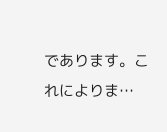であります。これによりま…